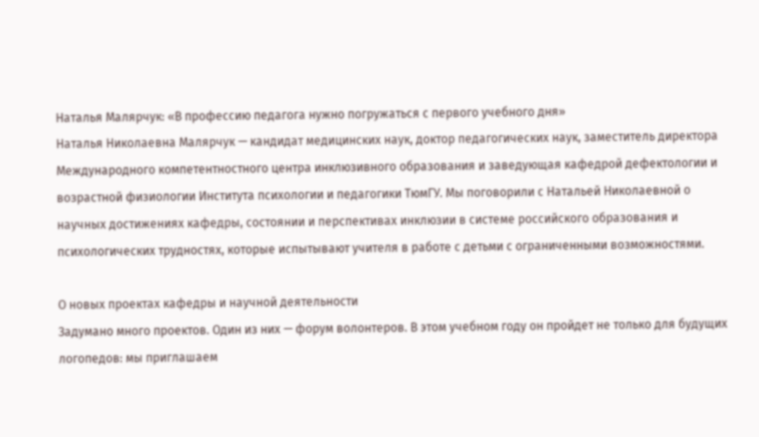Наталья Малярчук: «В профессию педагога нужно погружаться с первого учебного дня»
Наталья Николаевна Малярчук — кандидат медицинских наук, доктор педагогических наук, заместитель директора Международного компетентностного центра инклюзивного образования и заведующая кафедрой дефектологии и возрастной физиологии Института психологии и педагогики ТюмГУ. Мы поговорили с Натальей Николаевной о научных достижениях кафедры, состоянии и перспективах инклюзии в системе российского образования и психологических трудностях, которые испытывают учителя в работе с детьми с ограниченными возможностями.

О новых проектах кафедры и научной деятельности
Задумано много проектов. Один из них — форум волонтеров. В этом учебном году он пройдет не только для будущих логопедов: мы приглашаем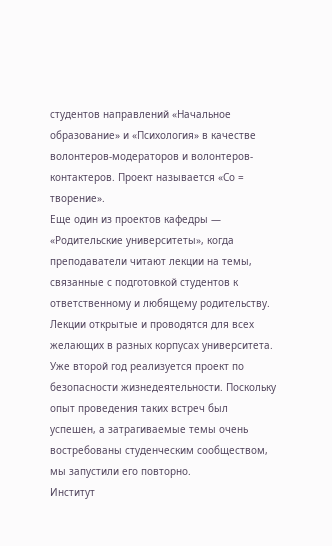студентов направлений «Начальное образование» и «Психология» в качестве волонтеров-модераторов и волонтеров-контактеров. Проект называется «Со = творение».
Еще один из проектов кафедры — «Родительские университеты», когда преподаватели читают лекции на темы, связанные с подготовкой студентов к ответственному и любящему родительству. Лекции открытые и проводятся для всех желающих в разных корпусах университета. Уже второй год реализуется проект по безопасности жизнедеятельности. Поскольку опыт проведения таких встреч был успешен, а затрагиваемые темы очень востребованы студенческим сообществом, мы запустили его повторно.
Институт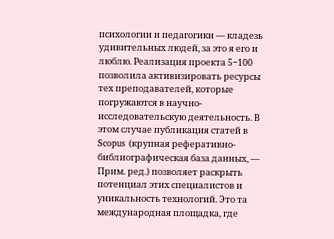психологии и педагогики — кладезь удивительных людей, за это я его и люблю. Реализация проекта 5−100 позволила активизировать ресурсы тех преподавателей, которые погружаются в научно-исследовательскую деятельность. В этом случае публикация статей в Scopus (крупная реферативно-библиографическая база данных, — Прим. ред.) позволяет раскрыть потенциал этих специалистов и уникальность технологий. Это та международная площадка, где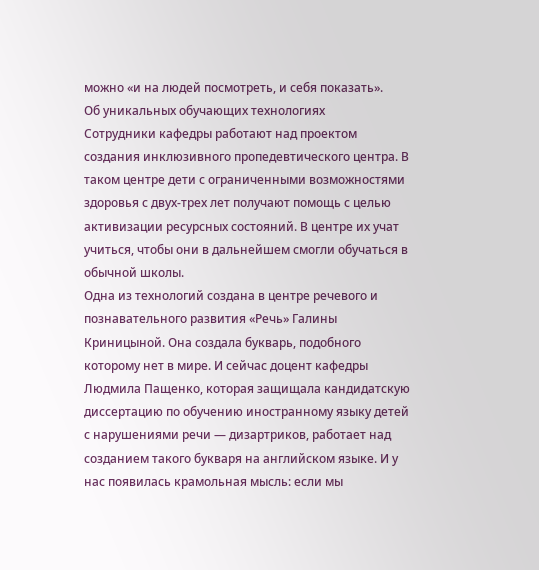можно «и на людей посмотреть, и себя показать».
Об уникальных обучающих технологиях
Сотрудники кафедры работают над проектом создания инклюзивного пропедевтического центра. В таком центре дети с ограниченными возможностями здоровья с двух-трех лет получают помощь с целью активизации ресурсных состояний. В центре их учат учиться, чтобы они в дальнейшем смогли обучаться в обычной школы.
Одна из технологий создана в центре речевого и познавательного развития «Речь» Галины Криницыной. Она создала букварь, подобного которому нет в мире. И сейчас доцент кафедры Людмила Пащенко, которая защищала кандидатскую диссертацию по обучению иностранному языку детей с нарушениями речи — дизартриков, работает над созданием такого букваря на английском языке. И у нас появилась крамольная мысль: если мы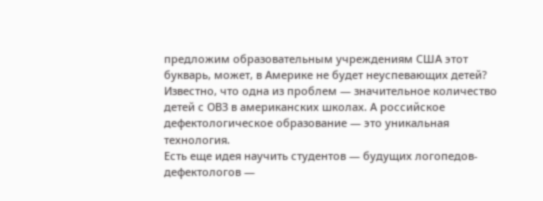предложим образовательным учреждениям США этот букварь, может, в Америке не будет неуспевающих детей?
Известно, что одна из проблем — значительное количество детей с ОВЗ в американских школах. А российское дефектологическое образование — это уникальная технология.
Есть еще идея научить студентов — будущих логопедов-дефектологов —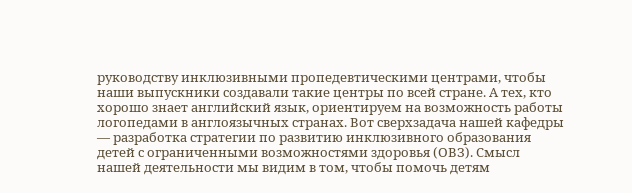руководству инклюзивными пропедевтическими центрами, чтобы наши выпускники создавали такие центры по всей стране. А тех, кто хорошо знает английский язык, ориентируем на возможность работы логопедами в англоязычных странах. Вот сверхзадача нашей кафедры — разработка стратегии по развитию инклюзивного образования детей с ограниченными возможностями здоровья (ОВЗ). Смысл нашей деятельности мы видим в том, чтобы помочь детям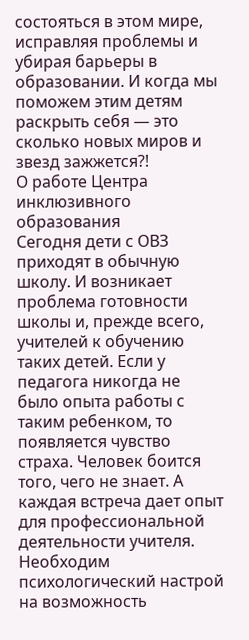состояться в этом мире, исправляя проблемы и убирая барьеры в образовании. И когда мы поможем этим детям раскрыть себя — это сколько новых миров и звезд зажжется?!
О работе Центра инклюзивного образования
Сегодня дети с ОВЗ приходят в обычную школу. И возникает проблема готовности школы и, прежде всего, учителей к обучению таких детей. Если у педагога никогда не было опыта работы с таким ребенком, то появляется чувство страха. Человек боится того, чего не знает. А каждая встреча дает опыт для профессиональной деятельности учителя. Необходим психологический настрой на возможность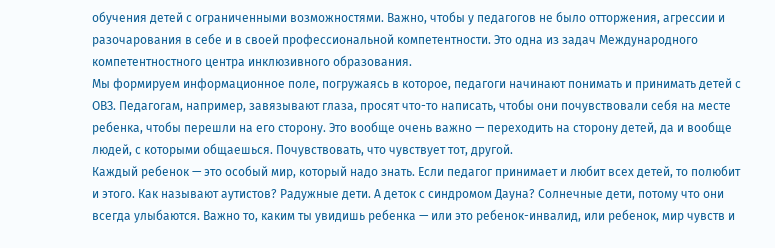обучения детей с ограниченными возможностями. Важно, чтобы у педагогов не было отторжения, агрессии и разочарования в себе и в своей профессиональной компетентности. Это одна из задач Международного компетентностного центра инклюзивного образования.
Мы формируем информационное поле, погружаясь в которое, педагоги начинают понимать и принимать детей с ОВЗ. Педагогам, например, завязывают глаза, просят что-то написать, чтобы они почувствовали себя на месте ребенка, чтобы перешли на его сторону. Это вообще очень важно — переходить на сторону детей, да и вообще людей, с которыми общаешься. Почувствовать, что чувствует тот, другой.
Каждый ребенок — это особый мир, который надо знать. Если педагог принимает и любит всех детей, то полюбит и этого. Как называют аутистов? Радужные дети. А деток с синдромом Дауна? Солнечные дети, потому что они всегда улыбаются. Важно то, каким ты увидишь ребенка — или это ребенок-инвалид, или ребенок, мир чувств и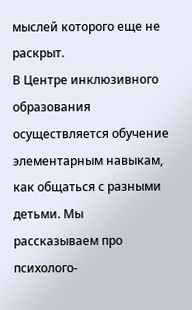мыслей которого еще не раскрыт.
В Центре инклюзивного образования осуществляется обучение элементарным навыкам, как общаться с разными детьми. Мы рассказываем про психолого-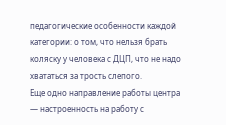педагогические особенности каждой категории: о том, что нельзя брать коляску у человека с ДЦП, что не надо хвататься за трость слепого.
Еще одно направление работы центра — настроенность на работу с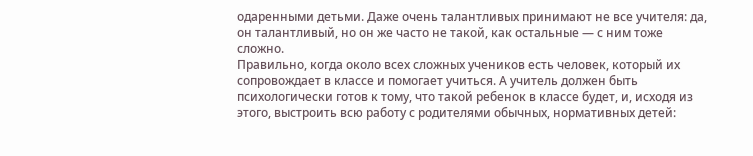одаренными детьми. Даже очень талантливых принимают не все учителя: да, он талантливый, но он же часто не такой, как остальные — с ним тоже сложно.
Правильно, когда около всех сложных учеников есть человек, который их сопровождает в классе и помогает учиться. А учитель должен быть психологически готов к тому, что такой ребенок в классе будет, и, исходя из этого, выстроить всю работу с родителями обычных, нормативных детей: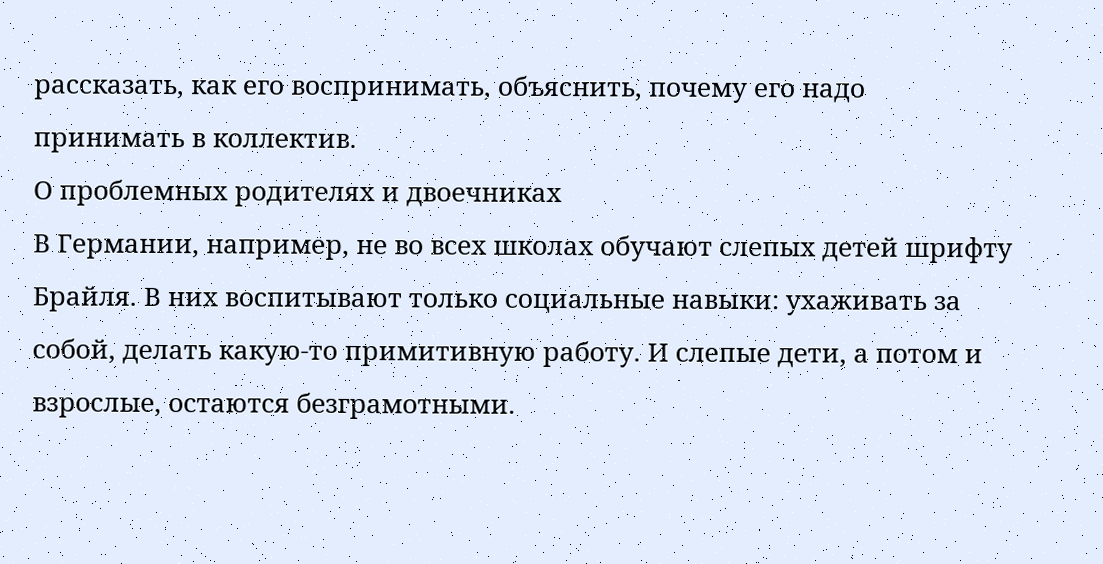рассказать, как его воспринимать, объяснить, почему его надо принимать в коллектив.
О проблемных родителях и двоечниках
В Германии, например, не во всех школах обучают слепых детей шрифту Брайля. В них воспитывают только социальные навыки: ухаживать за собой, делать какую-то примитивную работу. И слепые дети, а потом и взрослые, остаются безграмотными.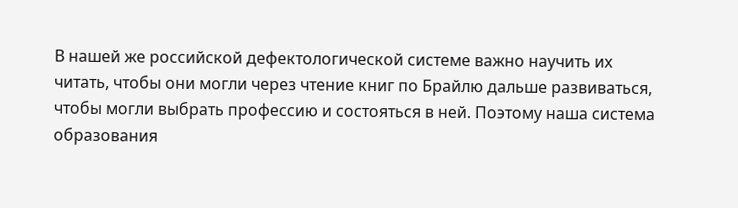В нашей же российской дефектологической системе важно научить их читать, чтобы они могли через чтение книг по Брайлю дальше развиваться, чтобы могли выбрать профессию и состояться в ней. Поэтому наша система образования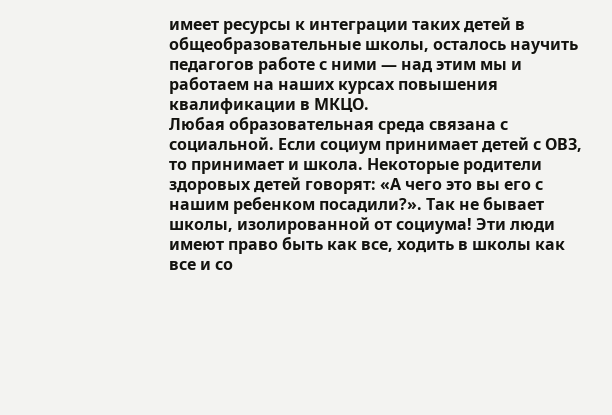имеет ресурсы к интеграции таких детей в общеобразовательные школы, осталось научить педагогов работе с ними — над этим мы и работаем на наших курсах повышения квалификации в МКЦО.
Любая образовательная среда связана с социальной. Если социум принимает детей с ОВЗ, то принимает и школа. Некоторые родители здоровых детей говорят: «А чего это вы его с нашим ребенком посадили?». Так не бывает школы, изолированной от социума! Эти люди имеют право быть как все, ходить в школы как все и со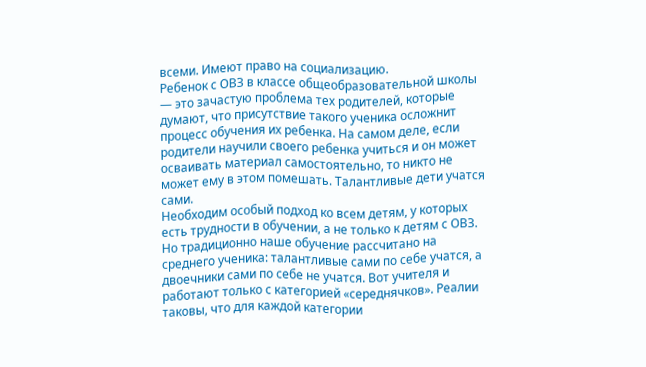всеми. Имеют право на социализацию.
Ребенок с ОВЗ в классе общеобразовательной школы — это зачастую проблема тех родителей, которые думают, что присутствие такого ученика осложнит процесс обучения их ребенка. На самом деле, если родители научили своего ребенка учиться и он может осваивать материал самостоятельно, то никто не может ему в этом помешать. Талантливые дети учатся сами.
Необходим особый подход ко всем детям, у которых есть трудности в обучении, а не только к детям с ОВЗ. Но традиционно наше обучение рассчитано на среднего ученика: талантливые сами по себе учатся, а двоечники сами по себе не учатся. Вот учителя и работают только с категорией «середнячков». Реалии таковы, что для каждой категории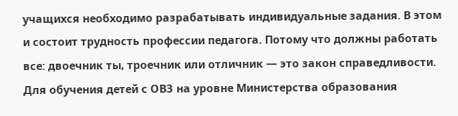учащихся необходимо разрабатывать индивидуальные задания. В этом и состоит трудность профессии педагога. Потому что должны работать все: двоечник ты, троечник или отличник — это закон справедливости.
Для обучения детей с ОВЗ на уровне Министерства образования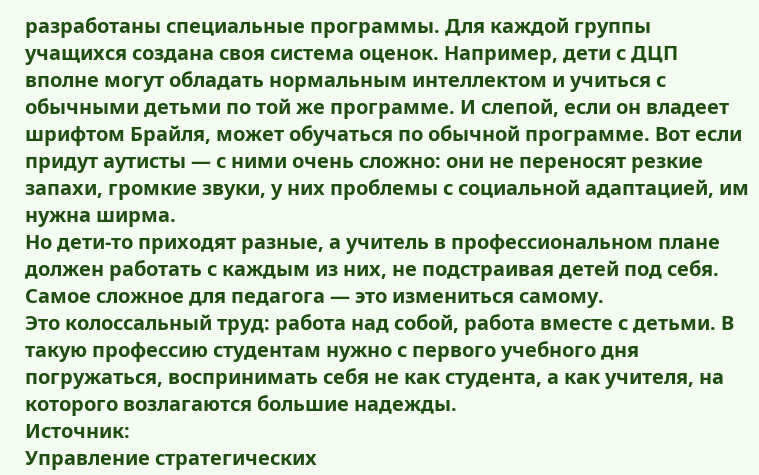разработаны специальные программы. Для каждой группы учащихся создана своя система оценок. Например, дети с ДЦП вполне могут обладать нормальным интеллектом и учиться с обычными детьми по той же программе. И слепой, если он владеет шрифтом Брайля, может обучаться по обычной программе. Вот если придут аутисты — с ними очень сложно: они не переносят резкие запахи, громкие звуки, у них проблемы с социальной адаптацией, им нужна ширма.
Но дети-то приходят разные, а учитель в профессиональном плане должен работать с каждым из них, не подстраивая детей под себя. Самое сложное для педагога — это измениться самому.
Это колоссальный труд: работа над собой, работа вместе с детьми. В такую профессию студентам нужно с первого учебного дня погружаться, воспринимать себя не как студента, а как учителя, на которого возлагаются большие надежды.
Источник:
Управление стратегических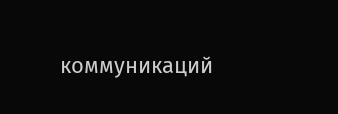коммуникаций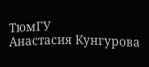ТюмГУ
Анастасия Кунгурова